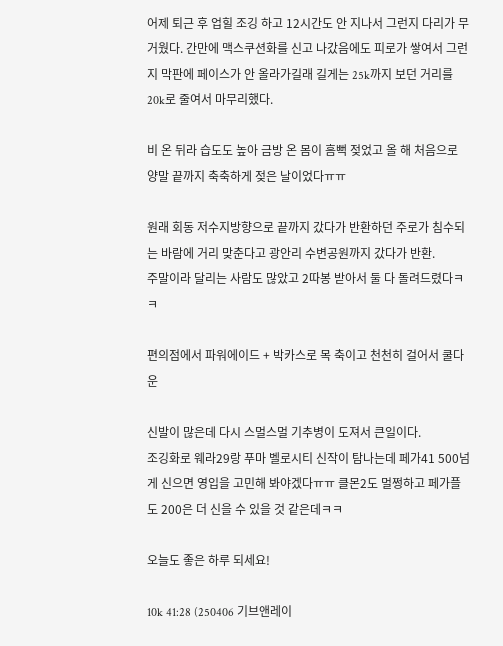어제 퇴근 후 업힐 조깅 하고 12시간도 안 지나서 그런지 다리가 무거웠다. 간만에 맥스쿠션화를 신고 나갔음에도 피로가 쌓여서 그런지 막판에 페이스가 안 올라가길래 길게는 25k까지 보던 거리를 20k로 줄여서 마무리했다.

비 온 뒤라 습도도 높아 금방 온 몸이 흠뻑 젖었고 올 해 처음으로 양말 끝까지 축축하게 젖은 날이었다ㅠㅠ

원래 회동 저수지방향으로 끝까지 갔다가 반환하던 주로가 침수되는 바람에 거리 맞춘다고 광안리 수변공원까지 갔다가 반환.
주말이라 달리는 사람도 많았고 2따봉 받아서 둘 다 돌려드렸다ㅋㅋ

편의점에서 파워에이드 + 박카스로 목 축이고 천천히 걸어서 쿨다운

신발이 많은데 다시 스멀스멀 기추병이 도져서 큰일이다.
조깅화로 웨라29랑 푸마 벨로시티 신작이 탐나는데 페가41 500넘게 신으면 영입을 고민해 봐야겠다ㅠㅠ 클몬2도 멀쩡하고 페가플도 200은 더 신을 수 있을 것 같은데ㅋㅋ

오늘도 좋은 하루 되세요!

10k 41:28 (250406 기브앤레이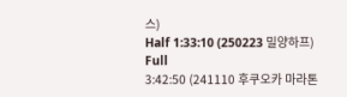스)
Half 1:33:10 (250223 밀양하프)
Full
3:42:50 (241110 후쿠오카 마라톤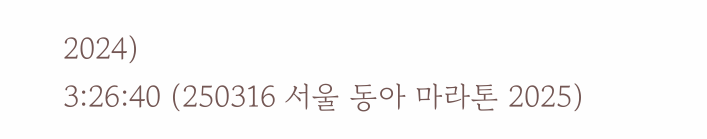2024)
3:26:40 (250316 서울 동아 마라톤 2025)